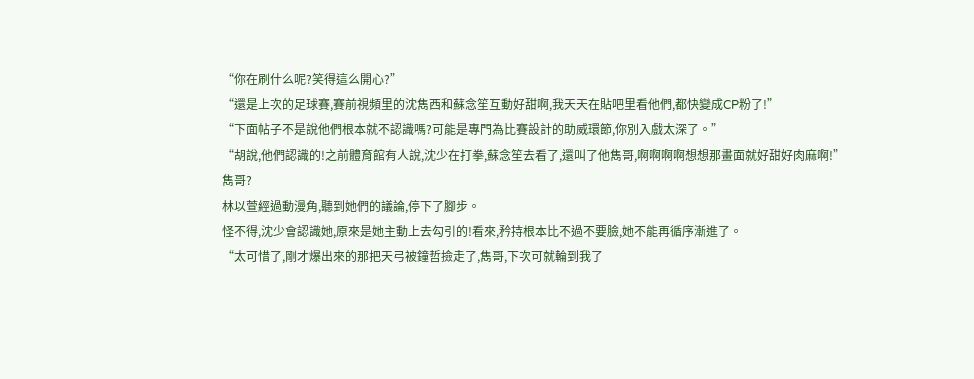“你在刷什么呢?笑得這么開心?”
“還是上次的足球賽,賽前視頻里的沈雋西和蘇念笙互動好甜啊,我天天在貼吧里看他們,都快變成CP粉了!”
“下面帖子不是說他們根本就不認識嗎?可能是專門為比賽設計的助威環節,你別入戲太深了。”
“胡說,他們認識的!之前體育館有人說,沈少在打拳,蘇念笙去看了,還叫了他雋哥,啊啊啊啊想想那畫面就好甜好肉麻啊!”
雋哥?
林以萱經過動漫角,聽到她們的議論,停下了腳步。
怪不得,沈少會認識她,原來是她主動上去勾引的!看來,矜持根本比不過不要臉,她不能再循序漸進了。
“太可惜了,剛才爆出來的那把天弓被鐘哲撿走了,雋哥,下次可就輪到我了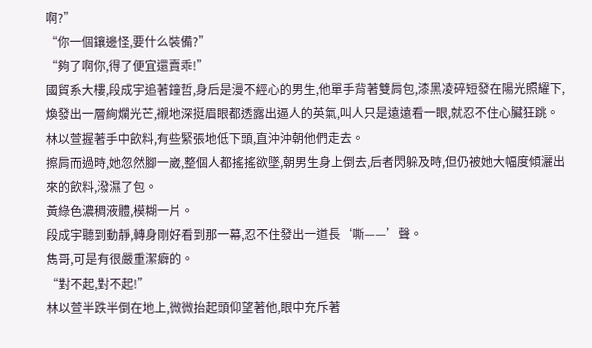啊?”
“你一個鑲邊怪,要什么裝備?”
“夠了啊你,得了便宜還賣乖!”
國貿系大樓,段成宇追著鐘哲,身后是漫不經心的男生,他單手背著雙肩包,漆黑凌碎短發在陽光照耀下,煥發出一層絢爛光芒,襯地深挺眉眼都透露出逼人的英氣,叫人只是遠遠看一眼,就忍不住心臟狂跳。
林以萱握著手中飲料,有些緊張地低下頭,直沖沖朝他們走去。
擦肩而過時,她忽然腳一崴,整個人都搖搖欲墜,朝男生身上倒去,后者閃躲及時,但仍被她大幅度傾灑出來的飲料,潑濕了包。
黃綠色濃稠液體,模糊一片。
段成宇聽到動靜,轉身剛好看到那一幕,忍不住發出一道長‘嘶——’聲。
雋哥,可是有很嚴重潔癖的。
“對不起,對不起!”
林以萱半跌半倒在地上,微微抬起頭仰望著他,眼中充斥著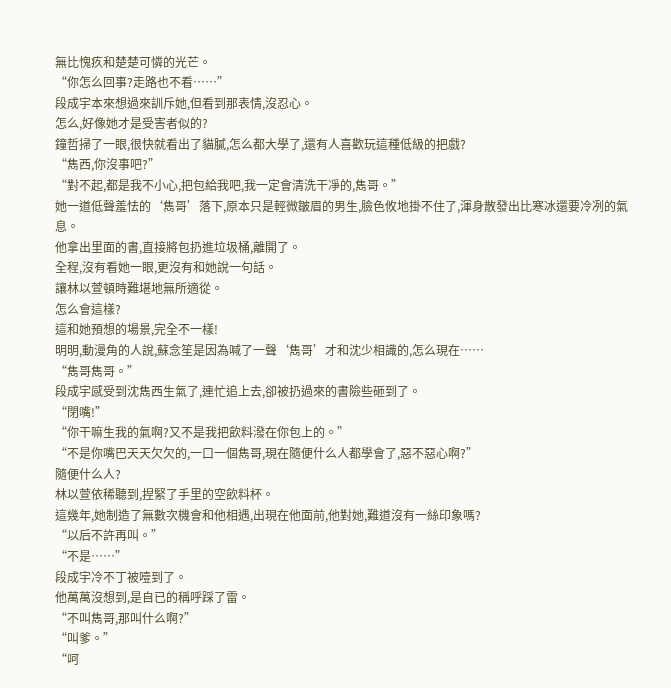無比愧疚和楚楚可憐的光芒。
“你怎么回事?走路也不看……”
段成宇本來想過來訓斥她,但看到那表情,沒忍心。
怎么,好像她才是受害者似的?
鐘哲掃了一眼,很快就看出了貓膩,怎么都大學了,還有人喜歡玩這種低級的把戲?
“雋西,你沒事吧?”
“對不起,都是我不小心,把包給我吧,我一定會清洗干凈的,雋哥。”
她一道低聲羞怯的‘雋哥’落下,原本只是輕微皺眉的男生,臉色攸地掛不住了,渾身散發出比寒冰還要冷冽的氣息。
他拿出里面的書,直接將包扔進垃圾桶,離開了。
全程,沒有看她一眼,更沒有和她說一句話。
讓林以萱頓時難堪地無所適從。
怎么會這樣?
這和她預想的場景,完全不一樣!
明明,動漫角的人說,蘇念笙是因為喊了一聲‘雋哥’才和沈少相識的,怎么現在……
“雋哥雋哥。”
段成宇感受到沈雋西生氣了,連忙追上去,卻被扔過來的書險些砸到了。
“閉嘴!”
“你干嘛生我的氣啊?又不是我把飲料潑在你包上的。”
“不是你嘴巴天天欠欠的,一口一個雋哥,現在隨便什么人都學會了,惡不惡心啊?”
隨便什么人?
林以萱依稀聽到,捏緊了手里的空飲料杯。
這幾年,她制造了無數次機會和他相遇,出現在他面前,他對她,難道沒有一絲印象嗎?
“以后不許再叫。”
“不是……”
段成宇冷不丁被噎到了。
他萬萬沒想到,是自已的稱呼踩了雷。
“不叫雋哥,那叫什么啊?”
“叫爹。”
“呵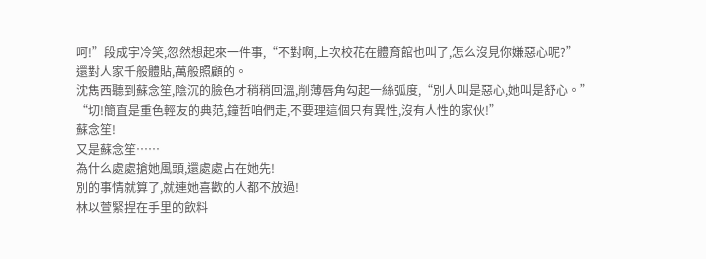呵!”段成宇冷笑,忽然想起來一件事,“不對啊,上次校花在體育館也叫了,怎么沒見你嫌惡心呢?”
還對人家千般體貼,萬般照顧的。
沈雋西聽到蘇念笙,陰沉的臉色才稍稍回溫,削薄唇角勾起一絲弧度,“別人叫是惡心,她叫是舒心。”
“切!簡直是重色輕友的典范,鐘哲咱們走,不要理這個只有異性,沒有人性的家伙!”
蘇念笙!
又是蘇念笙……
為什么處處搶她風頭,還處處占在她先!
別的事情就算了,就連她喜歡的人都不放過!
林以萱緊捏在手里的飲料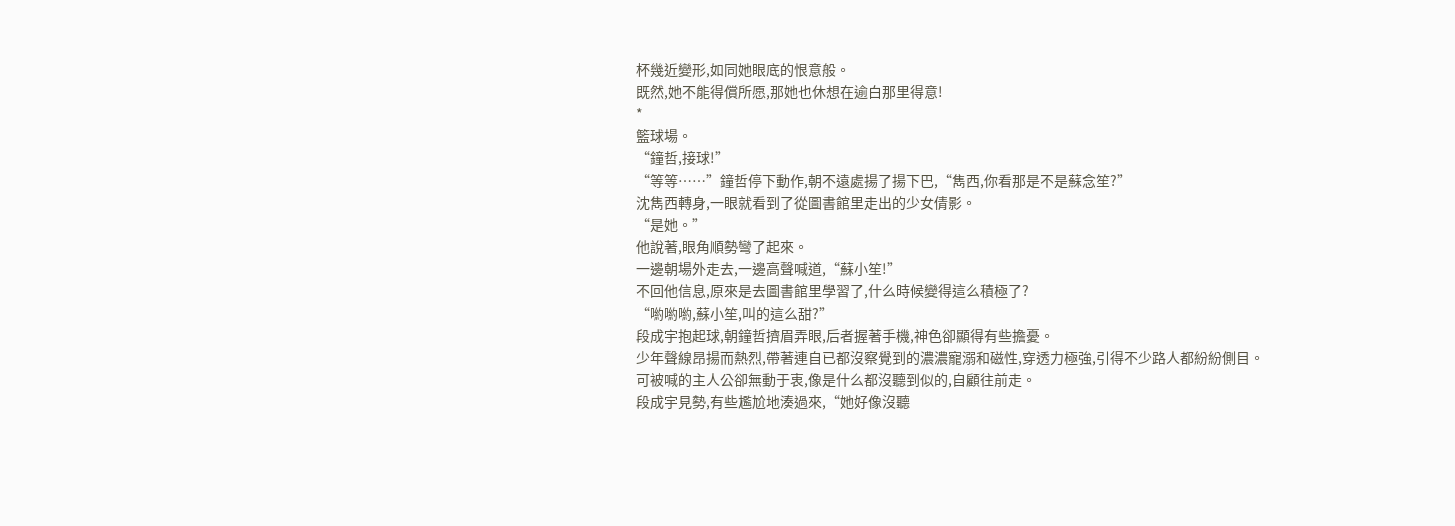杯幾近變形,如同她眼底的恨意般。
既然,她不能得償所愿,那她也休想在逾白那里得意!
*
籃球場。
“鐘哲,接球!”
“等等……”鐘哲停下動作,朝不遠處揚了揚下巴,“雋西,你看那是不是蘇念笙?”
沈雋西轉身,一眼就看到了從圖書館里走出的少女倩影。
“是她。”
他說著,眼角順勢彎了起來。
一邊朝場外走去,一邊高聲喊道,“蘇小笙!”
不回他信息,原來是去圖書館里學習了,什么時候變得這么積極了?
“喲喲喲,蘇小笙,叫的這么甜?”
段成宇抱起球,朝鐘哲擠眉弄眼,后者握著手機,神色卻顯得有些擔憂。
少年聲線昂揚而熱烈,帶著連自已都沒察覺到的濃濃寵溺和磁性,穿透力極強,引得不少路人都紛紛側目。
可被喊的主人公卻無動于衷,像是什么都沒聽到似的,自顧往前走。
段成宇見勢,有些尷尬地湊過來,“她好像沒聽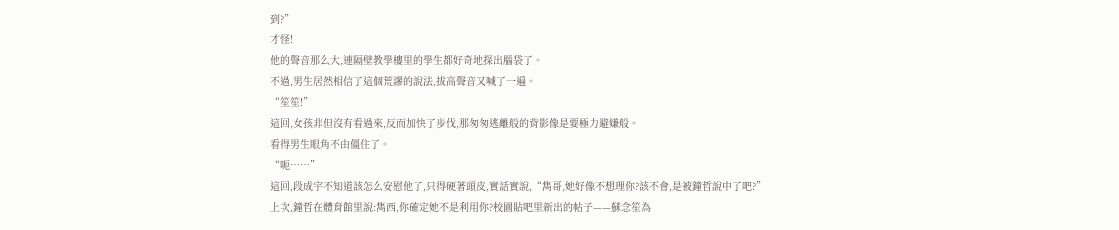到?”
才怪!
他的聲音那么大,連隔壁教學樓里的學生都好奇地探出腦袋了。
不過,男生居然相信了這個荒謬的說法,拔高聲音又喊了一遍。
“笙笙!”
這回,女孩非但沒有看過來,反而加快了步伐,那匆匆逃離般的背影像是要極力避嫌般。
看得男生眼角不由僵住了。
“呃……”
這回,段成宇不知道該怎么安慰他了,只得硬著頭皮,實話實說,“雋哥,她好像不想理你?該不會,是被鐘哲說中了吧?”
上次,鐘哲在體育館里說:雋西,你確定她不是利用你?校園貼吧里新出的帖子——蘇念笙為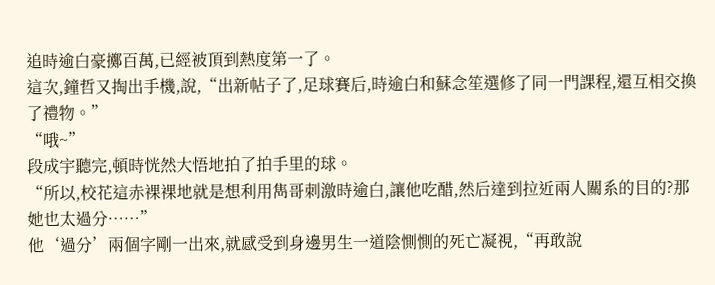追時逾白豪擲百萬,已經被頂到熱度第一了。
這次,鐘哲又掏出手機,說,“出新帖子了,足球賽后,時逾白和蘇念笙選修了同一門課程,還互相交換了禮物。”
“哦~”
段成宇聽完,頓時恍然大悟地拍了拍手里的球。
“所以,校花這赤裸裸地就是想利用雋哥刺激時逾白,讓他吃醋,然后達到拉近兩人關系的目的?那她也太過分……”
他‘過分’兩個字剛一出來,就感受到身邊男生一道陰惻惻的死亡凝視,“再敢說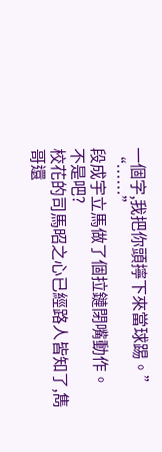一個字,我把你頭擰下來當球踢。”
“……”
段成宇立馬做了個拉鏈閉嘴動作。
不是吧?
校花的司馬昭之心已經路人皆知了,雋哥還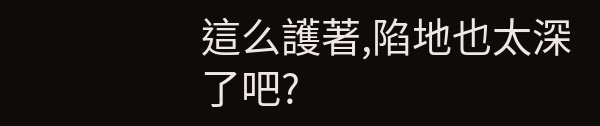這么護著,陷地也太深了吧?